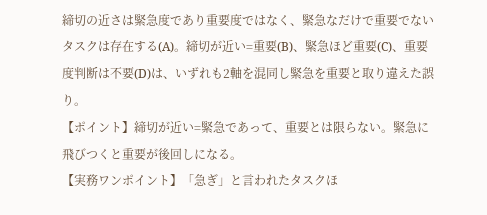締切の近さは緊急度であり重要度ではなく、緊急なだけで重要でないタスクは存在する(A)。締切が近い=重要(B)、緊急ほど重要(C)、重要度判断は不要(D)は、いずれも2軸を混同し緊急を重要と取り違えた誤り。
【ポイント】締切が近い=緊急であって、重要とは限らない。緊急に飛びつくと重要が後回しになる。
【実務ワンポイント】「急ぎ」と言われたタスクほ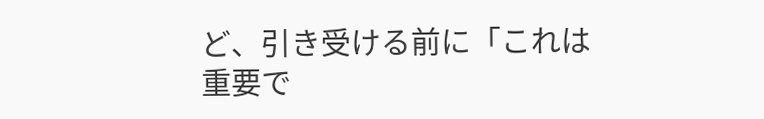ど、引き受ける前に「これは重要で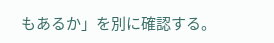もあるか」を別に確認する。